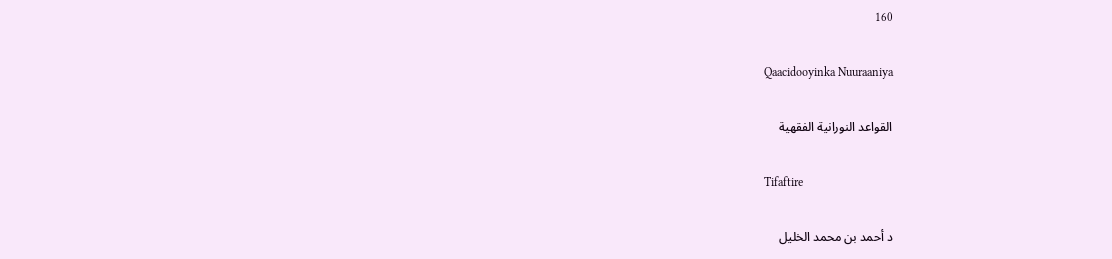160

Qaacidooyinka Nuuraaniya

القواعد النورانية الفقهية

Tifaftire

د أحمد بن محمد الخليل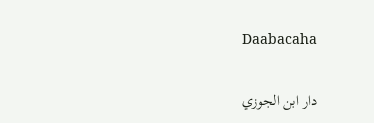Daabacaha

دار ابن الجوزي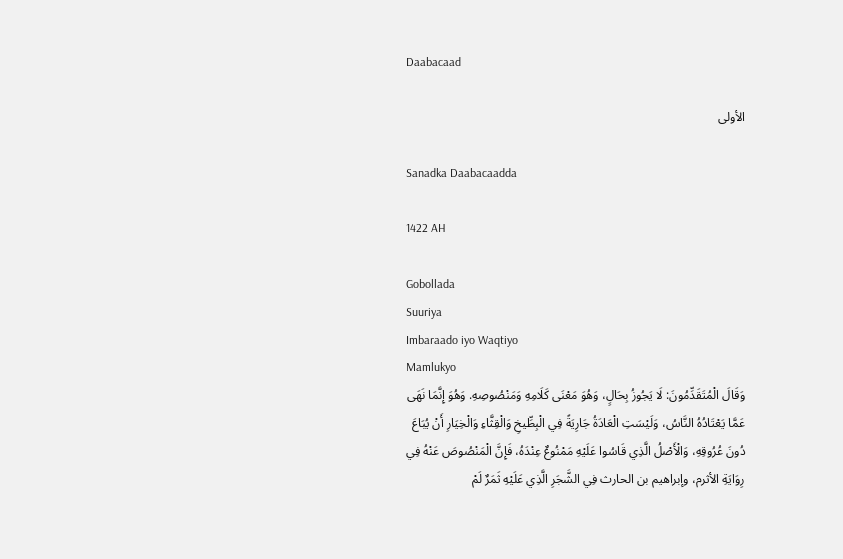Daabacaad

الأولى

Sanadka Daabacaadda

1422 AH

Gobollada
Suuriya
Imbaraado iyo Waqtiyo
Mamlukyo
وَقَالَ الْمُتَقَدِّمُونَ: لَا يَجُوزُ بِحَالٍ، وَهُوَ مَعْنَى كَلَامِهِ وَمَنْصُوصِهِ. وَهُوَ إِنَّمَا نَهَى عَمَّا يَعْتَادُهُ النَّاسُ، وَلَيْسَتِ الْعَادَةُ جَارِيَةً فِي الْبِطِّيخِ وَالْقِثَّاءِ وَالْخِيَارِ أَنْ يُبَاعَ دُونَ عُرُوقِهِ، وَالْأَصْلُ الَّذِي قَاسُوا عَلَيْهِ مَمْنُوعٌ عِنْدَهُ، فَإِنَّ الْمَنْصُوصَ عَنْهُ فِي رِوَايَةِ الأثرم، وإبراهيم بن الحارث فِي الشَّجَرِ الَّذِي عَلَيْهِ ثَمَرٌ لَمْ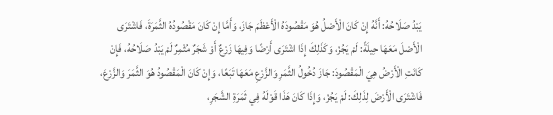يَبْدُ صَلَاحُهُ: أَنَّهُ إِنْ كَانَ الْأَصْلُ هُوَ مَقْصُودَهُ الْأَعْظَمَ جَازَ، وَأَمَّا إِنْ كَانَ مَقْصُودُهُ الثَّمَرَةَ، فَاشْتَرَى الْأَصْلَ مَعَهَا حِيلَةً: لَمْ يَجُزْ، وَكَذَلِكَ إِذَا اشْتَرَى أَرْضًا وَفِيهَا زَرْعٌ أَوْ شَجَرٌ مُثْمِرٌ لَمْ يَبْدُ صَلَاحُهُ، فَإِنْ كَانَتِ الْأَرْضُ هِيَ الْمَقْصُودَ: جَازَ دُخُولُ الثَّمَرِ وَالزَّرْعِ مَعَهَا تَبَعًا، وَإِنْ كَانَ الْمَقْصُودُ هُوَ الثَّمَرَ وَالزَّرْعَ، فَاشْتَرَى الْأَرْضَ لِذَلِكَ: لَمْ يَجُزْ، وَإِذَا كَانَ هَذَا قَوْلَهُ فِي ثَمَرَةِ الشَّجَرِ،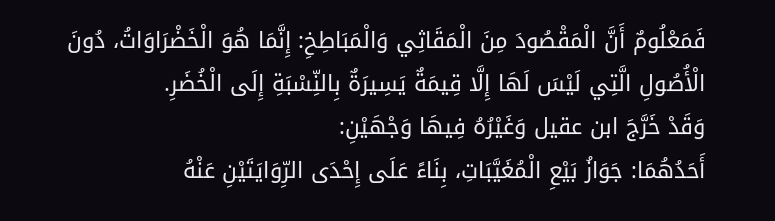فَمَعْلُومٌ أَنَّ الْمَقْصُودَ مِنَ الْمَقَاثِي وَالْمَبَاطِخِ: إِنَّمَا هُوَ الْخَضْرَاوَاتُ، دُونَ الْأُصُولِ الَّتِي لَيْسَ لَهَا إِلَّا قِيمَةٌ يَسِيرَةٌ بِالنِّسْبَةِ إِلَى الْخُضَرِ.
وَقَدْ خَرَّجَ ابن عقيل وَغَيْرُهُ فِيهَا وَجْهَيْنِ:
أَحَدُهُمَا: جَوَازُ بَيْعِ الْمُغَيَّبَاتِ، بِنَاءً عَلَى إِحْدَى الرِّوَايَتَيْنِ عَنْهُ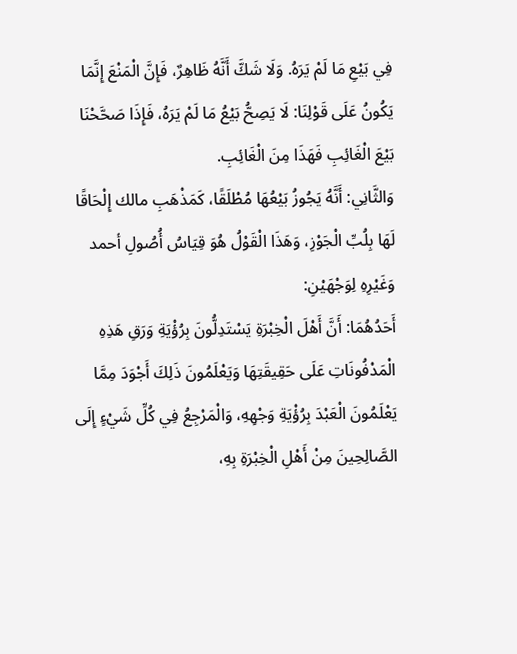فِي بَيْعِ مَا لَمْ يَرَهُ. وَلَا شَكَّ أَنَّهُ ظَاهِرٌ، فَإِنَّ الْمَنْعَ إِنَّمَا يَكُونُ عَلَى قَوْلِنَا: لَا يَصِحُّ بَيْعُ مَا لَمْ يَرَهُ، فَإِذَا صَحَّحْنَا بَيْعَ الْغَائِبِ فَهَذَا مِنَ الْغَائِبِ.
وَالثَّانِي: أَنَّهُ يَجُوزُ بَيْعُهَا مُطْلَقًا، كَمَذْهَبِ مالك إِلْحَاقًا لَهَا بِلُبِّ الْجَوْزِ، وَهَذَا الْقَوْلُ هُوَ قِيَاسُ أُصُولِ أحمد وَغَيْرِهِ لِوَجْهَيْنِ:
أَحَدُهُمَا: أَنَّ أَهْلَ الْخِبْرَةِ يَسْتَدِلُّونَ بِرُؤْيَةِ وَرَقِ هَذِهِ الْمَدْفُونَاتِ عَلَى حَقِيقَتِهَا وَيَعْلَمُونَ ذَلِكَ أَجْوَدَ مِمَّا يَعْلَمُونَ الْعَبْدَ بِرُؤْيَةِ وَجْهِهِ، وَالْمَرْجِعُ فِي كُلِّ شَيْءٍ إِلَى الصَّالِحِينَ مِنْ أَهْلِ الْخِبْرَةِ بِهِ،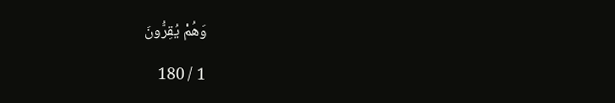وَهُمْ يُقِرُّونَ

1 / 180